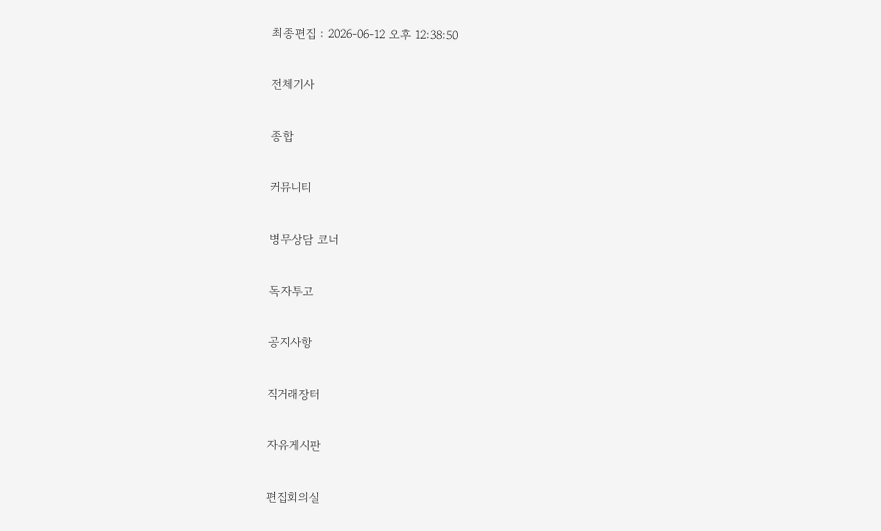최종편집 : 2026-06-12 오후 12:38:50

전체기사

종합

커뮤니티

병무상담 코너

독자투고

공지사항

직거래장터

자유게시판

편집회의실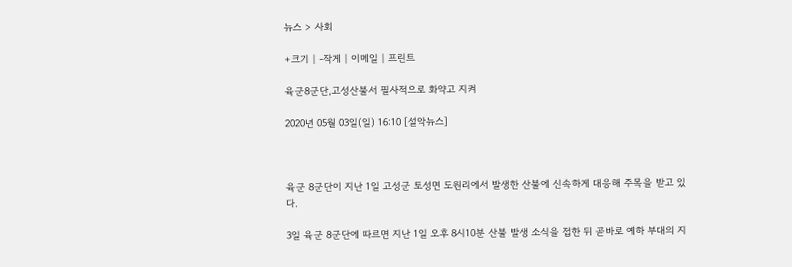뉴스 > 사회

+크기 | -작게 | 이메일 | 프린트

육군8군단,고성산불서 필사적으로 화약고 지켜

2020년 05월 03일(일) 16:10 [설악뉴스]



육군 8군단이 지난 1일 고성군 토성면 도원리에서 발생한 산불에 신속하게 대응해 주목을 받고 있다.

3일 육군 8군단에 따르면 지난 1일 오후 8시10분 산불 발생 소식을 접한 뒤 곧바로 예하 부대의 지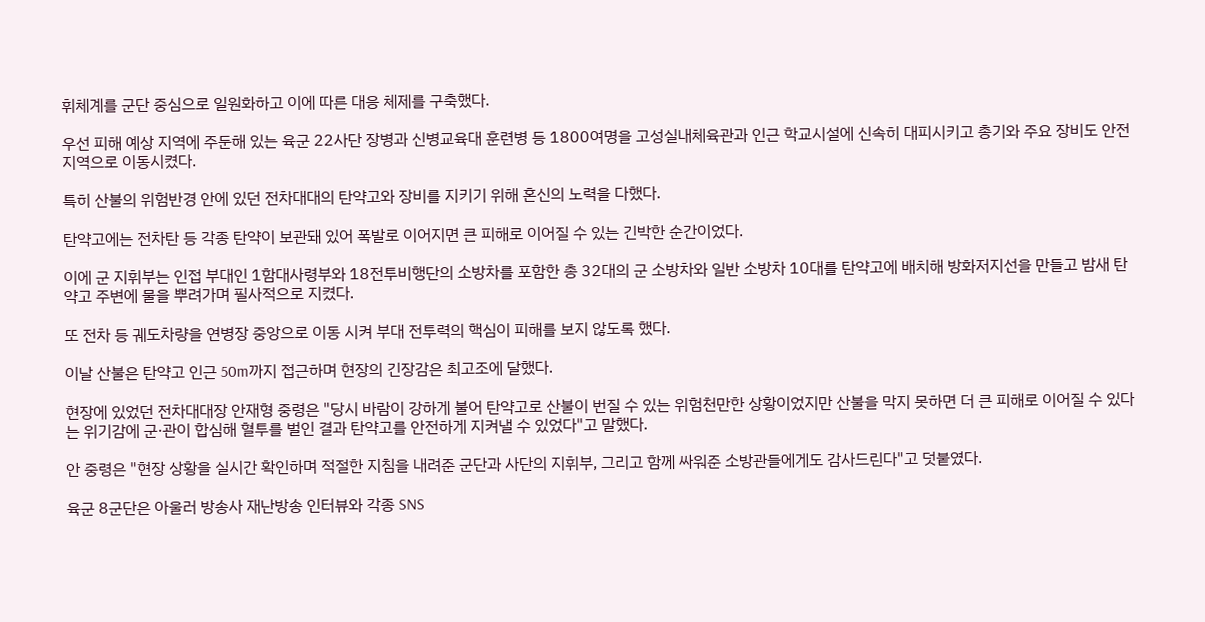휘체계를 군단 중심으로 일원화하고 이에 따른 대응 체제를 구축했다.

우선 피해 예상 지역에 주둔해 있는 육군 22사단 장병과 신병교육대 훈련병 등 1800여명을 고성실내체육관과 인근 학교시설에 신속히 대피시키고 총기와 주요 장비도 안전지역으로 이동시켰다.

특히 산불의 위험반경 안에 있던 전차대대의 탄약고와 장비를 지키기 위해 혼신의 노력을 다했다.

탄약고에는 전차탄 등 각종 탄약이 보관돼 있어 폭발로 이어지면 큰 피해로 이어질 수 있는 긴박한 순간이었다.

이에 군 지휘부는 인접 부대인 1함대사령부와 18전투비행단의 소방차를 포함한 총 32대의 군 소방차와 일반 소방차 10대를 탄약고에 배치해 방화저지선을 만들고 밤새 탄약고 주변에 물을 뿌려가며 필사적으로 지켰다.

또 전차 등 궤도차량을 연병장 중앙으로 이동 시켜 부대 전투력의 핵심이 피해를 보지 않도록 했다.

이날 산불은 탄약고 인근 50m까지 접근하며 현장의 긴장감은 최고조에 달했다.

현장에 있었던 전차대대장 안재형 중령은 "당시 바람이 강하게 불어 탄약고로 산불이 번질 수 있는 위험천만한 상황이었지만 산불을 막지 못하면 더 큰 피해로 이어질 수 있다는 위기감에 군·관이 합심해 혈투를 벌인 결과 탄약고를 안전하게 지켜낼 수 있었다"고 말했다.

안 중령은 "현장 상황을 실시간 확인하며 적절한 지침을 내려준 군단과 사단의 지휘부, 그리고 함께 싸워준 소방관들에게도 감사드린다"고 덧붙였다.

육군 8군단은 아울러 방송사 재난방송 인터뷰와 각종 SNS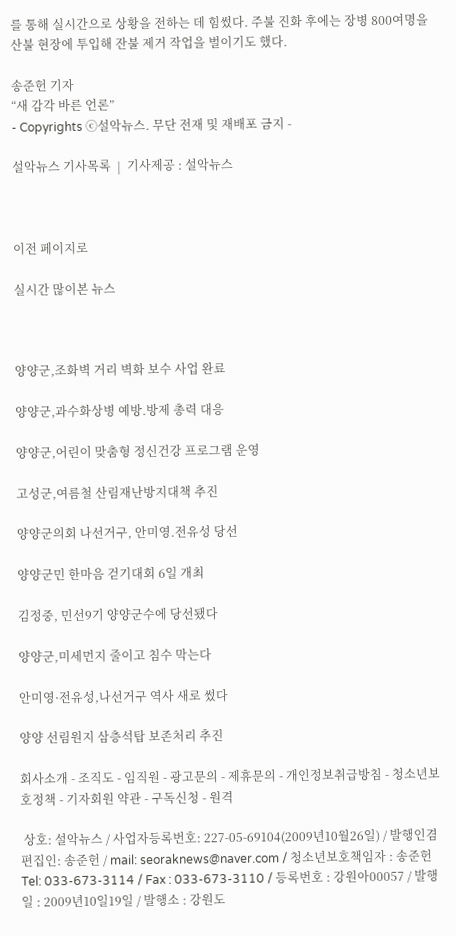를 통해 실시간으로 상황을 전하는 데 힘썼다. 주불 진화 후에는 장병 800여명을 산불 현장에 투입해 잔불 제거 작업을 벌이기도 했다.

송준헌 기자
“새 감각 바른 언론”
- Copyrights ⓒ설악뉴스. 무단 전재 및 재배포 금지 -

설악뉴스 기사목록  |  기사제공 : 설악뉴스



이전 페이지로

실시간 많이본 뉴스



양양군,조화벽 거리 벽화 보수 사업 완료

양양군,과수화상병 예방.방제 총력 대응

양양군,어린이 맞춤형 정신건강 프로그램 운영

고성군,여름철 산림재난방지대책 추진

양양군의회 나선거구, 안미영.전유성 당선

양양군민 한마음 걷기대회 6일 개최

김정중, 민선9기 양양군수에 당선됐다

양양군,미세먼지 줄이고 침수 막는다

안미영·전유성,나선거구 역사 새로 썼다

양양 선림원지 삼층석탑 보존처리 추진

회사소개 - 조직도 - 임직원 - 광고문의 - 제휴문의 - 개인정보취급방침 - 청소년보호정책 - 기자회원 약관 - 구독신청 - 원격

 상호: 설악뉴스 / 사업자등록번호: 227-05-69104(2009년10월26일) / 발행인겸 편집인: 송준헌 / mail: seoraknews@naver.com / 청소년보호책임자 : 송준헌
Tel: 033-673-3114 / Fax : 033-673-3110 / 등록번호 : 강원아00057 / 발행일 : 2009년10일19일 / 발행소 : 강원도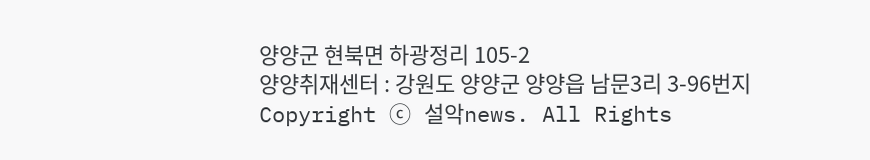양양군 현북면 하광정리 105-2
양양취재센터 : 강원도 양양군 양양읍 남문3리 3-96번지
Copyright ⓒ 설악news. All Rights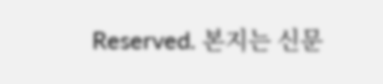Reserved. 본지는 신문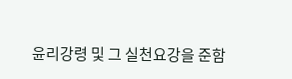윤리강령 및 그 실천요강을 준함